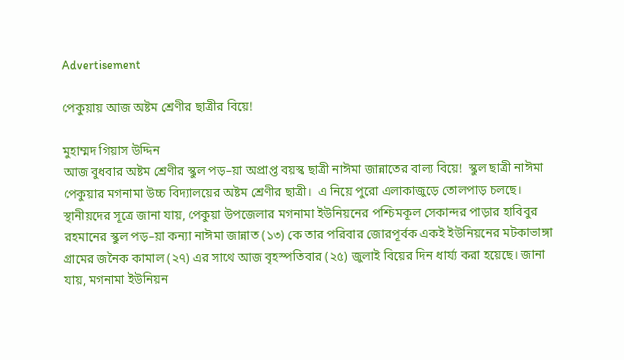Advertisement

পেকুয়ায় আজ অষ্টম শ্রেণীর ছাত্রীর বিয়ে!

মুহাম্মদ গিয়াস উদ্দিন
আজ বুধবার অষ্টম শ্রেণীর স্কুল পড়–য়া অপ্রাপ্ত বয়স্ক ছাত্রী নাঈমা জান্নাতের বাল্য বিয়ে!  স্কুল ছাত্রী নাঈমা পেকুয়ার মগনামা উচ্চ বিদ্যালয়ের অষ্টম শ্রেণীর ছাত্রী।  এ নিয়ে পুরো এলাকাজুড়ে তোলপাড় চলছে।          স্থানীয়দের সূত্রে জানা যায়, পেকুয়া উপজেলার মগনামা ইউনিয়নের পশ্চিমকূল সেকান্দর পাড়ার হাবিবুর রহমানের স্কুল পড়–য়া কন্যা নাঈমা জান্নাত (১৩) কে তার পরিবার জোরপূর্বক একই ইউনিয়নের মটকাভাঙ্গা গ্রামের জনৈক কামাল (২৭) এর সাথে আজ বৃহস্পতিবার (২৫) জুলাই বিয়ের দিন ধার্য্য করা হয়েছে। জানা যায়, মগনামা ইউনিয়ন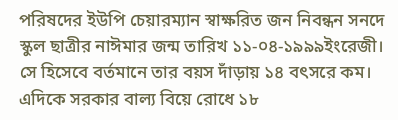পরিষদের ইউপি চেয়ারম্যান স্বাক্ষরিত জন নিবন্ধন সনদে স্কুল ছাত্রীর নাঈমার জন্ম তারিখ ১১-০৪-১৯৯৯ইংরেজী। সে হিসেবে বর্তমানে তার বয়স দাঁড়ায় ১৪ বৎসরে কম। এদিকে সরকার বাল্য বিয়ে রোধে ১৮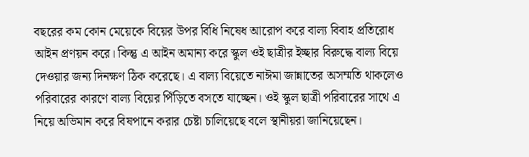বছরের কম কোন মেয়েকে বিয়ের উপর বিধি নিষেধ আরোপ করে বাল্য বিবাহ প্রতিরোধ আইন প্রণয়ন করে। কিন্তু এ আইন অমান্য করে স্কুল ওই ছাত্রীর ইচ্ছার বিরুদ্ধে বাল্য বিয়ে দেওয়ার জন্য দিনক্ষণ ঠিক করেছে। এ বাল্য বিয়েতে নাঈমা জান্নাতের অসম্মতি থাকলেও পরিবারের কারণে বাল্য বিয়ের পিঁড়িতে বসতে যাচ্ছেন। ওই স্কুল ছাত্রী পরিবারের সাথে এ নিয়ে অভিমান করে বিষপানে করার চেষ্টা চালিয়েছে বলে স্থানীয়রা জানিয়েছেন।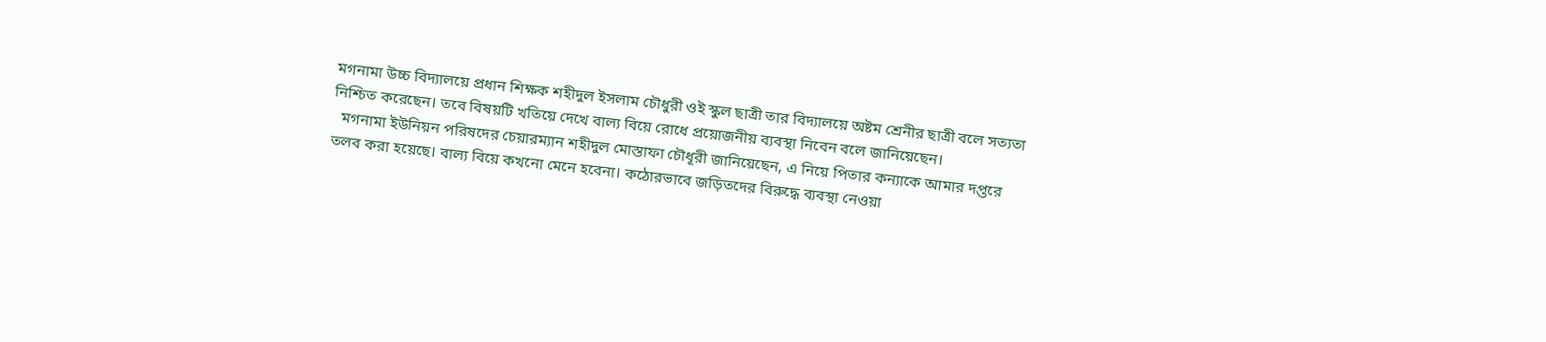মগনামা উচ্চ বিদ্যালয়ে প্রধান শিক্ষক শহীদুল ইসলাম চৌধুরী ওই স্কুল ছাত্রী তার বিদ্যালয়ে অষ্টম শ্রেনীর ছাত্রী বলে সত্যতা নিশ্চিত করেছেন। তবে বিষয়টি খতিয়ে দেখে বাল্য বিয়ে রোধে প্রয়োজনীয় ব্যবস্থা নিবেন বলে জানিয়েছেন।
  মগনামা ইউনিয়ন পরিষদের চেয়ারম্যান শহীদুল মোস্তাফা চৌধূরী জানিয়েছেন, এ নিয়ে পিতার কন্যাকে আমার দপ্তরে তলব করা হয়েছে। বাল্য বিয়ে কখনো মেনে হবেনা। কঠোরভাবে জড়িতদের বিরুদ্ধে ব্যবস্থা নেওয়া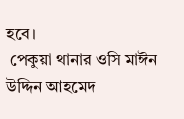হবে।
 পেকুয়া থানার ওসি মাঈন উদ্দিন আহমেদ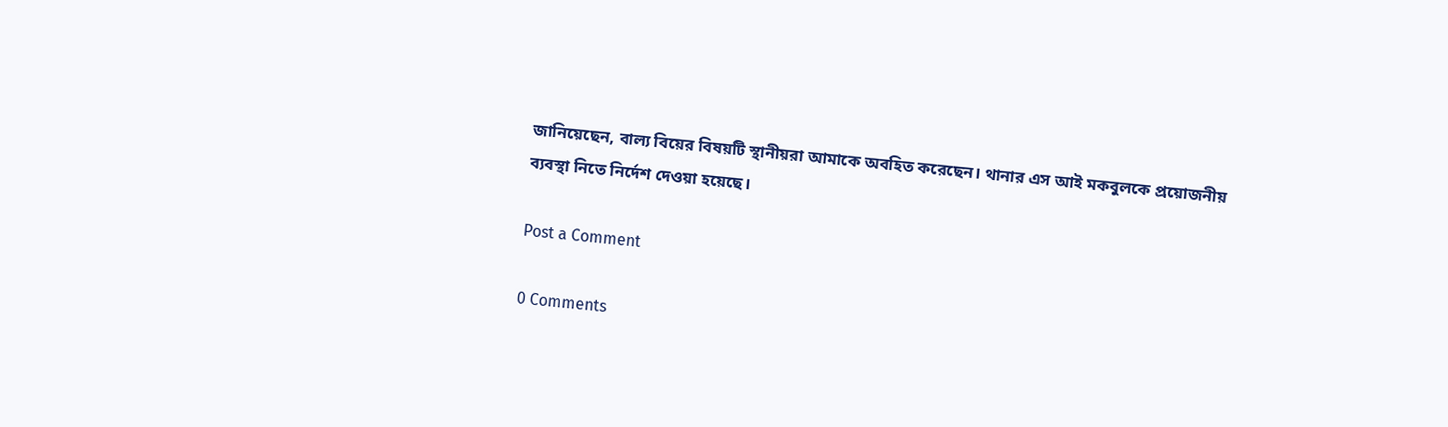জানিয়েছেন, বাল্য বিয়ের বিষয়টি স্থানীয়রা আমাকে অবহিত করেছেন। থানার এস আই মকবুলকে প্রয়োজনীয় ব্যবস্থা নিতে নির্দেশ দেওয়া হয়েছে।

Post a Comment

0 Comments